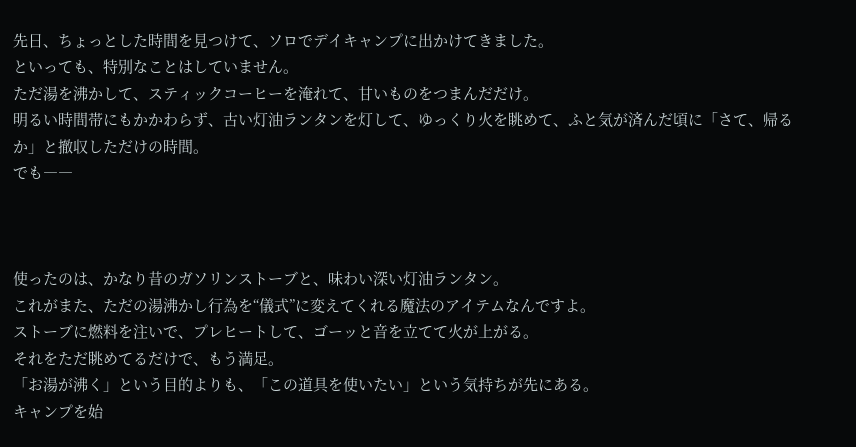先日、ちょっとした時間を見つけて、ソロでデイキャンプに出かけてきました。
といっても、特別なことはしていません。
ただ湯を沸かして、スティックコーヒーを淹れて、甘いものをつまんだだけ。
明るい時間帯にもかかわらず、古い灯油ランタンを灯して、ゆっくり火を眺めて、ふと気が済んだ頃に「さて、帰るか」と撤収しただけの時間。
でも――



使ったのは、かなり昔のガソリンストーブと、味わい深い灯油ランタン。
これがまた、ただの湯沸かし行為を“儀式”に変えてくれる魔法のアイテムなんですよ。
ストーブに燃料を注いで、プレヒートして、ゴーッと音を立てて火が上がる。
それをただ眺めてるだけで、もう満足。
「お湯が沸く」という目的よりも、「この道具を使いたい」という気持ちが先にある。
キャンプを始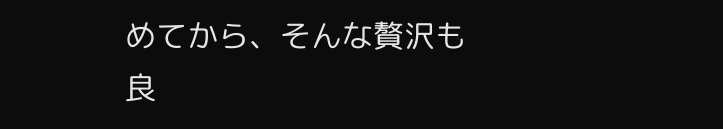めてから、そんな贅沢も良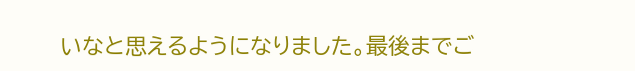いなと思えるようになりました。最後までご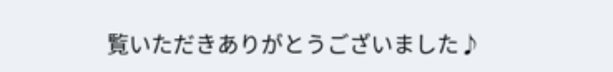覧いただきありがとうございました♪